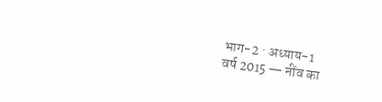भाग-2 · अध्याय-1
वर्ष 2015 — नींव का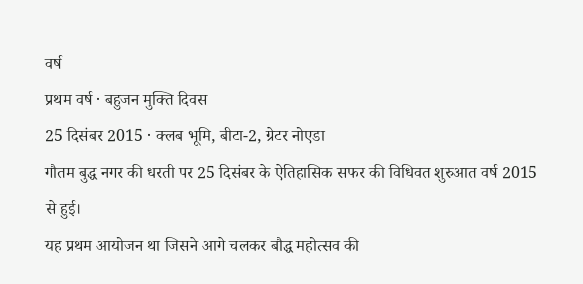वर्ष
प्रथम वर्ष · बहुजन मुक्ति दिवस
25 दिसंबर 2015 · क्लब भूमि, बीटा-2, ग्रेटर नोएडा
गौतम बुद्ध नगर की धरती पर 25 दिसंबर के ऐतिहासिक सफर की विधिवत शुरुआत वर्ष 2015 से हुई।
यह प्रथम आयोजन था जिसने आगे चलकर बौद्ध महोत्सव की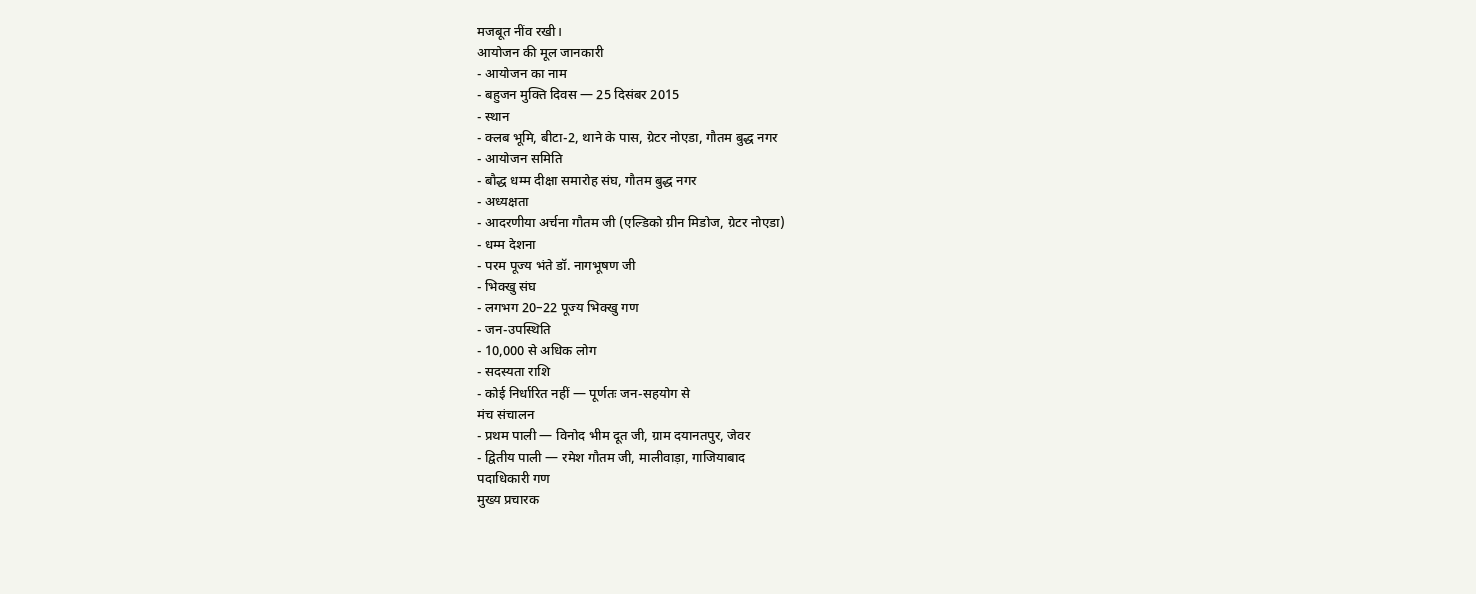मजबूत नींव रखी।
आयोजन की मूल जानकारी
- आयोजन का नाम
- बहुजन मुक्ति दिवस — 25 दिसंबर 2015
- स्थान
- क्लब भूमि, बीटा-2, थाने के पास, ग्रेटर नोएडा, गौतम बुद्ध नगर
- आयोजन समिति
- बौद्ध धम्म दीक्षा समारोह संघ, गौतम बुद्ध नगर
- अध्यक्षता
- आदरणीया अर्चना गौतम जी (एल्डिको ग्रीन मिडोज, ग्रेटर नोएडा)
- धम्म देशना
- परम पूज्य भंते डॉ. नागभूषण जी
- भिक्खु संघ
- लगभग 20–22 पूज्य भिक्खु गण
- जन-उपस्थिति
- 10,000 से अधिक लोग
- सदस्यता राशि
- कोई निर्धारित नहीं — पूर्णतः जन-सहयोग से
मंच संचालन
- प्रथम पाली — विनोद भीम दूत जी, ग्राम दयानतपुर, जेवर
- द्वितीय पाली — रमेश गौतम जी, मालीवाड़ा, गाजियाबाद
पदाधिकारी गण
मुख्य प्रचारक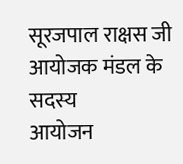सूरजपाल राक्षस जी
आयोजक मंडल के सदस्य
आयोजन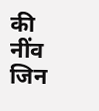की नींव जिन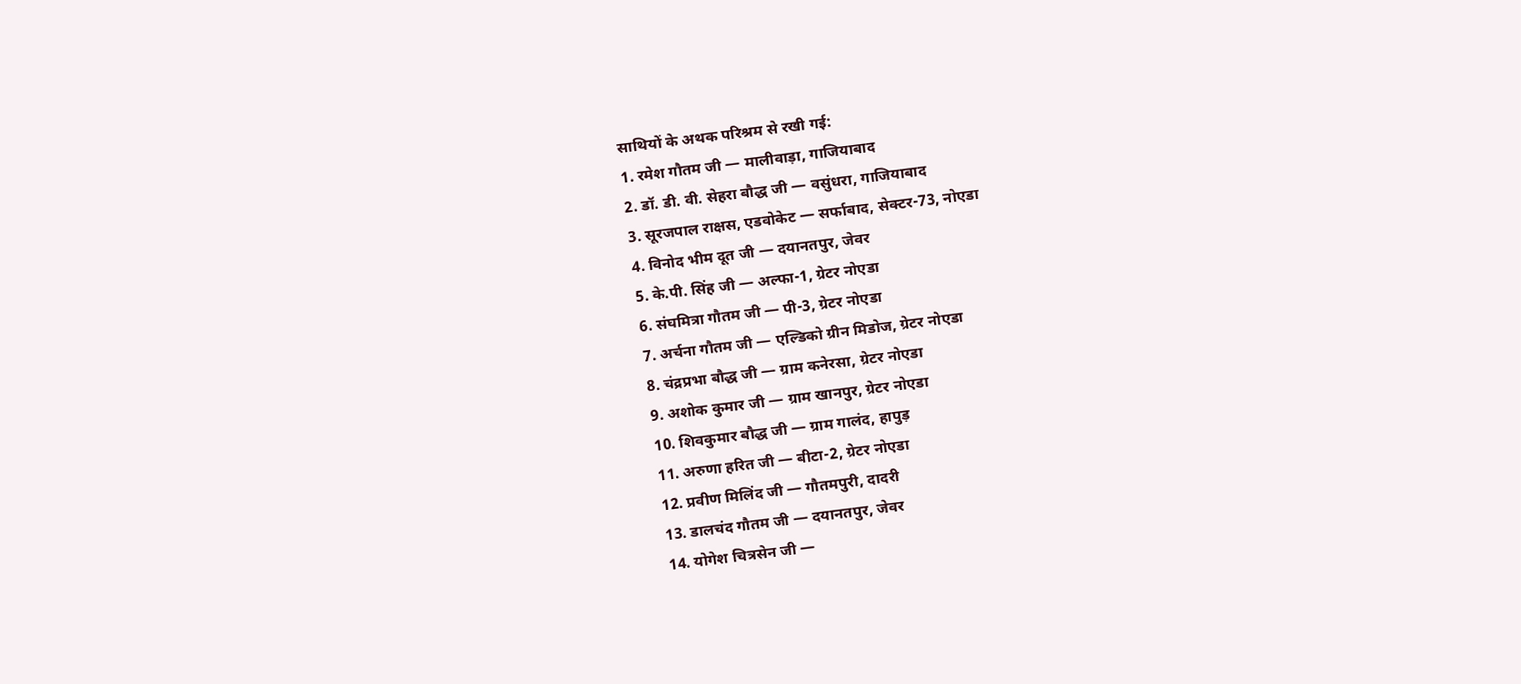साथियों के अथक परिश्रम से रखी गई:
1. रमेश गौतम जी — मालीवाड़ा, गाजियाबाद
2. डॉ. डी. वी. सेहरा बौद्ध जी — वसुंधरा, गाजियाबाद
3. सूरजपाल राक्षस, एडवोकेट — सर्फाबाद, सेक्टर-73, नोएडा
4. विनोद भीम दूत जी — दयानतपुर, जेवर
5. के.पी. सिंह जी — अल्फा-1, ग्रेटर नोएडा
6. संघमित्रा गौतम जी — पी-3, ग्रेटर नोएडा
7. अर्चना गौतम जी — एल्डिको ग्रीन मिडोज, ग्रेटर नोएडा
8. चंद्रप्रभा बौद्ध जी — ग्राम कनेरसा, ग्रेटर नोएडा
9. अशोक कुमार जी — ग्राम खानपुर, ग्रेटर नोएडा
10. शिवकुमार बौद्ध जी — ग्राम गालंद, हापुड़
11. अरुणा हरित जी — बीटा-2, ग्रेटर नोएडा
12. प्रवीण मिलिंद जी — गौतमपुरी, दादरी
13. डालचंद गौतम जी — दयानतपुर, जेवर
14. योगेश चित्रसेन जी —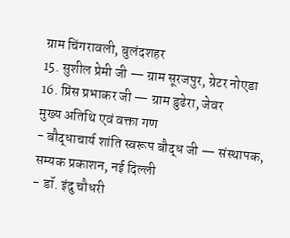ग्राम चिंगरावली, बुलंदशहर
15. सुशील प्रेमी जी — ग्राम सूरजपुर, ग्रेटर नोएडा
16. प्रिंस प्रभाकर जी — ग्राम डुढेरा, जेवर
मुख्य अतिथि एवं वक्ता गण
- बौद्धाचार्य शांति स्वरूप बौद्ध जी — संस्थापक, सम्यक प्रकाशन, नई दिल्ली
- डॉ. इंदु चौधरी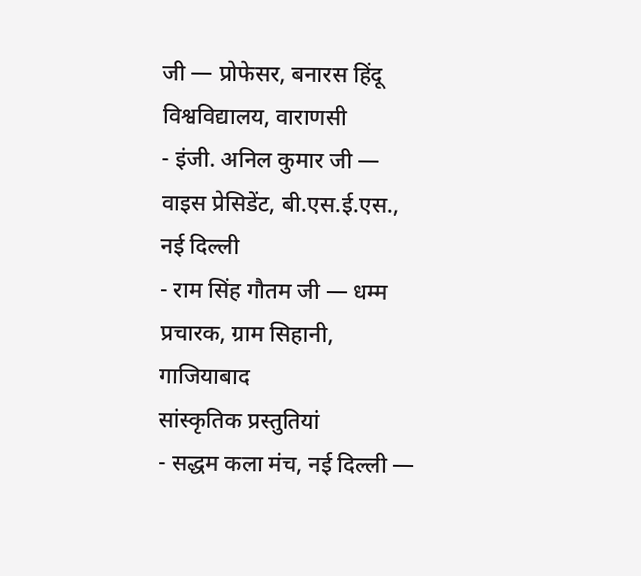जी — प्रोफेसर, बनारस हिंदू विश्वविद्यालय, वाराणसी
- इंजी. अनिल कुमार जी — वाइस प्रेसिडेंट, बी.एस.ई.एस., नई दिल्ली
- राम सिंह गौतम जी — धम्म प्रचारक, ग्राम सिहानी, गाजियाबाद
सांस्कृतिक प्रस्तुतियां
- सद्धम कला मंच, नई दिल्ली —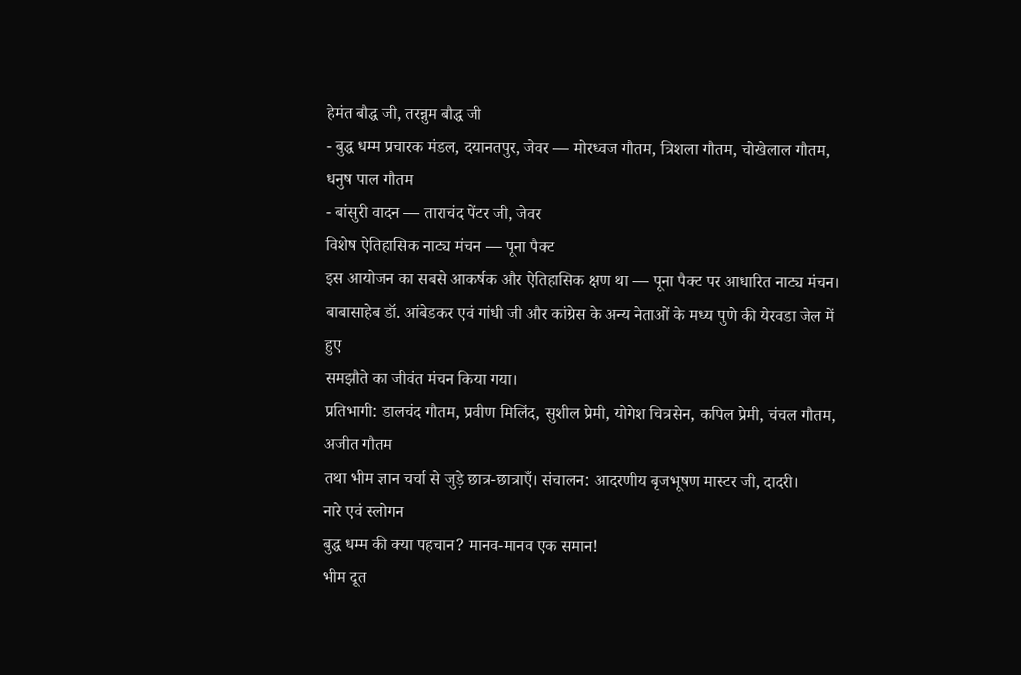हेमंत बौद्ध जी, तरन्नुम बौद्ध जी
- बुद्ध धम्म प्रचारक मंडल, दयानतपुर, जेवर — मोरध्वज गौतम, त्रिशला गौतम, चोखेलाल गौतम, धनुष पाल गौतम
- बांसुरी वादन — ताराचंद पेंटर जी, जेवर
विशेष ऐतिहासिक नाट्य मंचन — पूना पैक्ट
इस आयोजन का सबसे आकर्षक और ऐतिहासिक क्षण था — पूना पैक्ट पर आधारित नाट्य मंचन।
बाबासाहेब डॉ. आंबेडकर एवं गांधी जी और कांग्रेस के अन्य नेताओं के मध्य पुणे की येरवडा जेल में हुए
समझौते का जीवंत मंचन किया गया।
प्रतिभागी: डालचंद गौतम, प्रवीण मिलिंद, सुशील प्रेमी, योगेश चित्रसेन, कपिल प्रेमी, चंचल गौतम, अजीत गौतम
तथा भीम ज्ञान चर्चा से जुड़े छात्र-छात्राएँ। संचालन: आदरणीय बृजभूषण मास्टर जी, दादरी।
नारे एवं स्लोगन
बुद्ध धम्म की क्या पहचान? मानव-मानव एक समान!
भीम दूत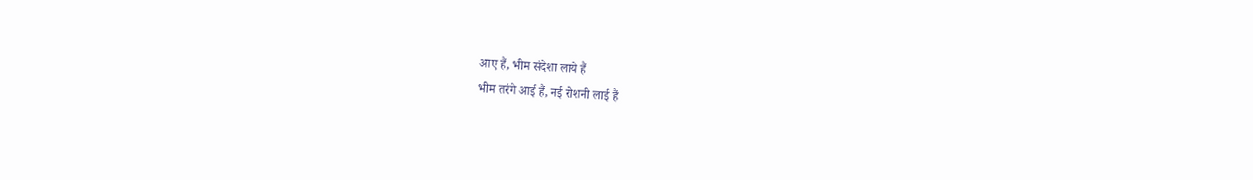आए हैं, भीम संदेशा लाये हैं
भीम तरंगे आई हैं, नई रोशनी लाई हैं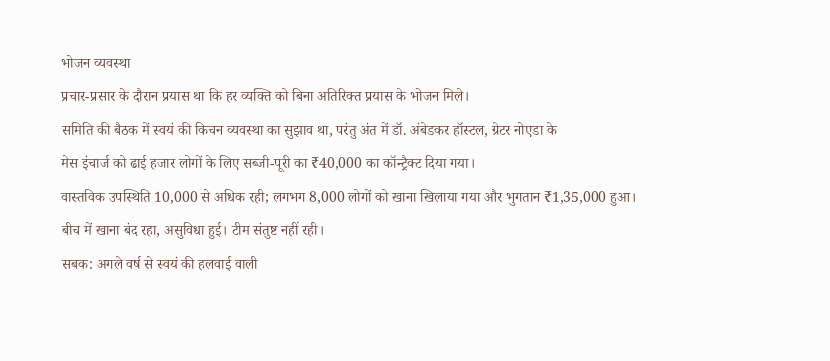भोजन व्यवस्था
प्रचार-प्रसार के दौरान प्रयास था कि हर व्यक्ति को बिना अतिरिक्त प्रयास के भोजन मिले।
समिति की बैठक में स्वयं की किचन व्यवस्था का सुझाव था, परंतु अंत में डॉ. अंबेडकर हॉस्टल, ग्रेटर नोएडा के
मेस इंचार्ज को ढाई हजार लोगों के लिए सब्जी-पूरी का ₹40,000 का कॉन्ट्रैक्ट दिया गया।
वास्तविक उपस्थिति 10,000 से अधिक रही; लगभग 8,000 लोगों को खाना खिलाया गया और भुगतान ₹1,35,000 हुआ।
बीच में खाना बंद रहा, असुविधा हुई। टीम संतुष्ट नहीं रही।
सबक: अगले वर्ष से स्वयं की हलवाई वाली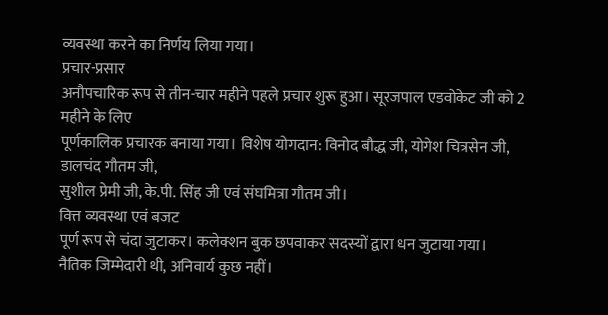व्यवस्था करने का निर्णय लिया गया।
प्रचार-प्रसार
अनौपचारिक रूप से तीन-चार महीने पहले प्रचार शुरू हुआ। सूरजपाल एडवोकेट जी को 2 महीने के लिए
पूर्णकालिक प्रचारक बनाया गया। विशेष योगदान: विनोद बौद्ध जी, योगेश चित्रसेन जी, डालचंद गौतम जी,
सुशील प्रेमी जी, के.पी. सिंह जी एवं संघमित्रा गौतम जी।
वित्त व्यवस्था एवं बजट
पूर्ण रूप से चंदा जुटाकर। कलेक्शन बुक छपवाकर सदस्यों द्वारा धन जुटाया गया।
नैतिक जिम्मेदारी थी, अनिवार्य कुछ नहीं।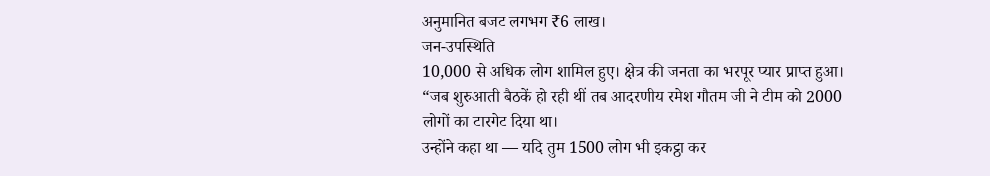अनुमानित बजट लगभग ₹6 लाख।
जन-उपस्थिति
10,000 से अधिक लोग शामिल हुए। क्षेत्र की जनता का भरपूर प्यार प्राप्त हुआ।
“जब शुरुआती बैठकें हो रही थीं तब आदरणीय रमेश गौतम जी ने टीम को 2000 लोगों का टारगेट दिया था।
उन्होंने कहा था — यदि तुम 1500 लोग भी इकट्ठा कर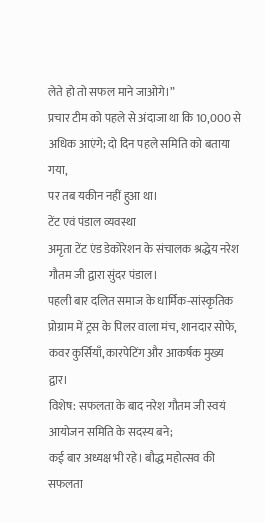लेते हो तो सफल माने जाओगे।”
प्रचार टीम को पहले से अंदाजा था कि 10,000 से अधिक आएंगे; दो दिन पहले समिति को बताया गया,
पर तब यकीन नहीं हुआ था।
टेंट एवं पंडाल व्यवस्था
अमृता टेंट एंड डेकोरेशन के संचालक श्रद्धेय नरेश गौतम जी द्वारा सुंदर पंडाल।
पहली बार दलित समाज के धार्मिक-सांस्कृतिक प्रोग्राम में ट्रस के पिलर वाला मंच, शानदार सोफे,
कवर कुर्सियाँ, कारपेटिंग और आकर्षक मुख्य द्वार।
विशेष: सफलता के बाद नरेश गौतम जी स्वयं आयोजन समिति के सदस्य बने;
कई बार अध्यक्ष भी रहे। बौद्ध महोत्सव की सफलता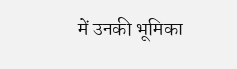में उनकी भूमिका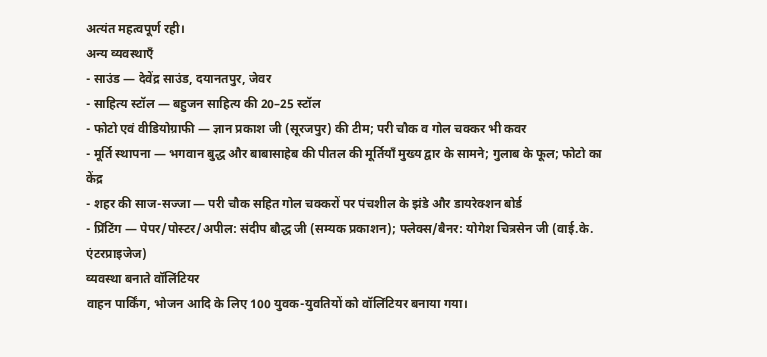अत्यंत महत्वपूर्ण रही।
अन्य व्यवस्थाएँ
- साउंड — देवेंद्र साउंड, दयानतपुर, जेवर
- साहित्य स्टॉल — बहुजन साहित्य की 20–25 स्टॉल
- फोटो एवं वीडियोग्राफी — ज्ञान प्रकाश जी (सूरजपुर) की टीम; परी चौक व गोल चक्कर भी कवर
- मूर्ति स्थापना — भगवान बुद्ध और बाबासाहेब की पीतल की मूर्तियाँ मुख्य द्वार के सामने; गुलाब के फूल; फोटो का केंद्र
- शहर की साज-सज्जा — परी चौक सहित गोल चक्करों पर पंचशील के झंडे और डायरेक्शन बोर्ड
- प्रिंटिंग — पेपर/पोस्टर/अपील: संदीप बौद्ध जी (सम्यक प्रकाशन); फ्लेक्स/बैनर: योगेश चित्रसेन जी (वाई.के. एंटरप्राइजेज)
व्यवस्था बनाते वॉलिंटियर
वाहन पार्किंग, भोजन आदि के लिए 100 युवक-युवतियों को वॉलिंटियर बनाया गया।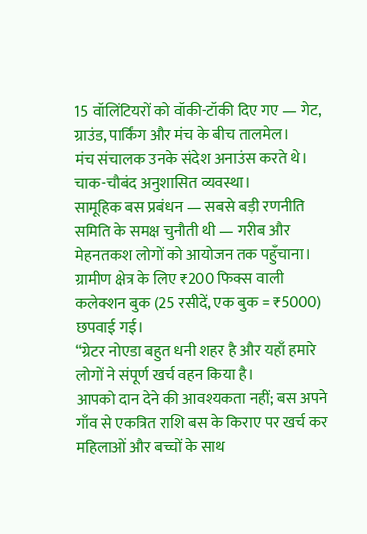15 वॉलिंटियरों को वॉकी-टॉकी दिए गए — गेट, ग्राउंड, पार्किंग और मंच के बीच तालमेल।
मंच संचालक उनके संदेश अनाउंस करते थे। चाक-चौबंद अनुशासित व्यवस्था।
सामूहिक बस प्रबंधन — सबसे बड़ी रणनीति
समिति के समक्ष चुनौती थी — गरीब और मेहनतकश लोगों को आयोजन तक पहुँचाना।
ग्रामीण क्षेत्र के लिए ₹200 फिक्स वाली कलेक्शन बुक (25 रसीदें, एक बुक = ₹5000) छपवाई गई।
“ग्रेटर नोएडा बहुत धनी शहर है और यहाँ हमारे लोगों ने संपूर्ण खर्च वहन किया है।
आपको दान देने की आवश्यकता नहीं; बस अपने गाँव से एकत्रित राशि बस के किराए पर खर्च कर
महिलाओं और बच्चों के साथ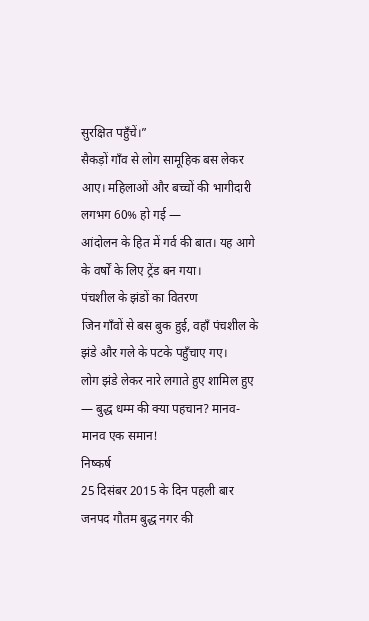सुरक्षित पहुँचें।”
सैकड़ों गाँव से लोग सामूहिक बस लेकर आए। महिलाओं और बच्चों की भागीदारी लगभग 60% हो गई —
आंदोलन के हित में गर्व की बात। यह आगे के वर्षों के लिए ट्रेंड बन गया।
पंचशील के झंडों का वितरण
जिन गाँवों से बस बुक हुई, वहाँ पंचशील के झंडे और गले के पटके पहुँचाए गए।
लोग झंडे लेकर नारे लगाते हुए शामिल हुए — बुद्ध धम्म की क्या पहचान? मानव-मानव एक समान!
निष्कर्ष
25 दिसंबर 2015 के दिन पहली बार जनपद गौतम बुद्ध नगर की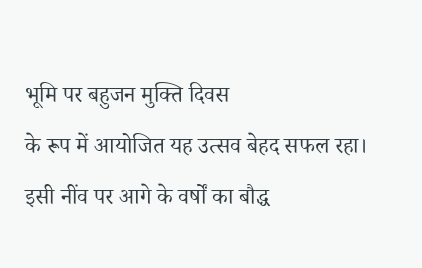भूमि पर बहुजन मुक्ति दिवस
के रूप में आयोजित यह उत्सव बेहद सफल रहा। इसी नींव पर आगे के वर्षों का बौद्ध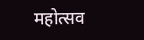महोत्सव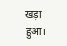खड़ा हुआ।